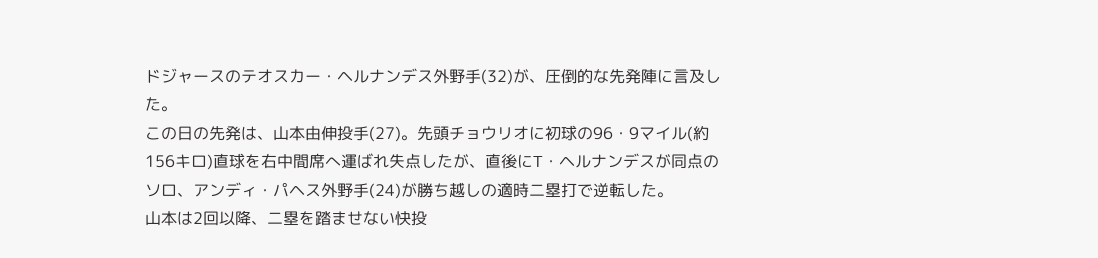ドジャースのテオスカー・ヘルナンデス外野手(32)が、圧倒的な先発陣に言及した。
この日の先発は、山本由伸投手(27)。先頭チョウリオに初球の96・9マイル(約156キロ)直球を右中間席へ運ばれ失点したが、直後にT・ヘルナンデスが同点のソロ、アンディ・パヘス外野手(24)が勝ち越しの適時二塁打で逆転した。
山本は2回以降、二塁を踏ませない快投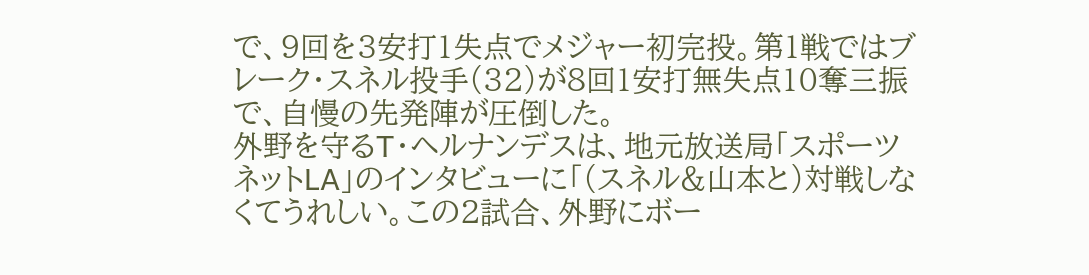で、9回を3安打1失点でメジャー初完投。第1戦ではブレーク・スネル投手(32)が8回1安打無失点10奪三振で、自慢の先発陣が圧倒した。
外野を守るT・ヘルナンデスは、地元放送局「スポーツネットLA」のインタビューに「(スネル&山本と)対戦しなくてうれしい。この2試合、外野にボー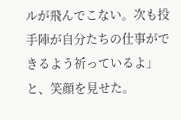ルが飛んでこない。次も投手陣が自分たちの仕事ができるよう祈っているよ」と、笑顔を見せた。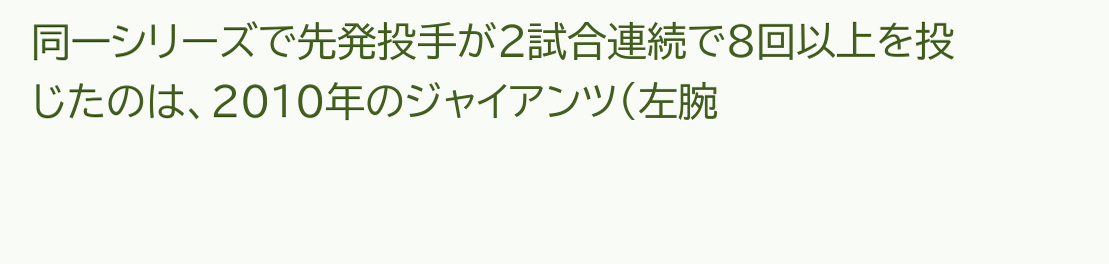同一シリーズで先発投手が2試合連続で8回以上を投じたのは、2010年のジャイアンツ(左腕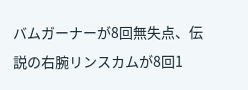バムガーナーが8回無失点、伝説の右腕リンスカムが8回1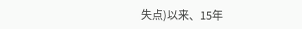失点)以来、15年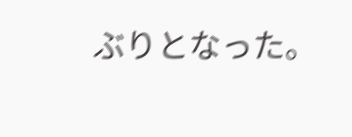ぶりとなった。